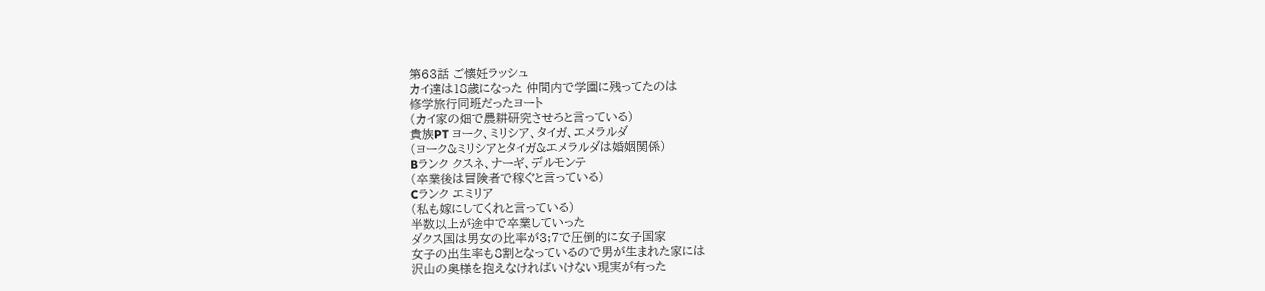第63話 ご懐妊ラッシュ
カイ達は18歳になった 仲間内で学園に残ってたのは
修学旅行同班だったヨート
(カイ家の畑で農耕研究させろと言っている)
貴族PT ヨーク、ミリシア、タイガ、エメラルダ
(ヨーク&ミリシアとタイガ&エメラルダは婚姻関係)
Bランク クスネ、ナーギ、デルモンテ
(卒業後は冒険者で稼ぐと言っている)
Cランク エミリア
(私も嫁にしてくれと言っている)
半数以上が途中で卒業していった
ダクス国は男女の比率が3;7で圧倒的に女子国家
女子の出生率も8割となっているので男が生まれた家には
沢山の奥様を抱えなければいけない現実が有った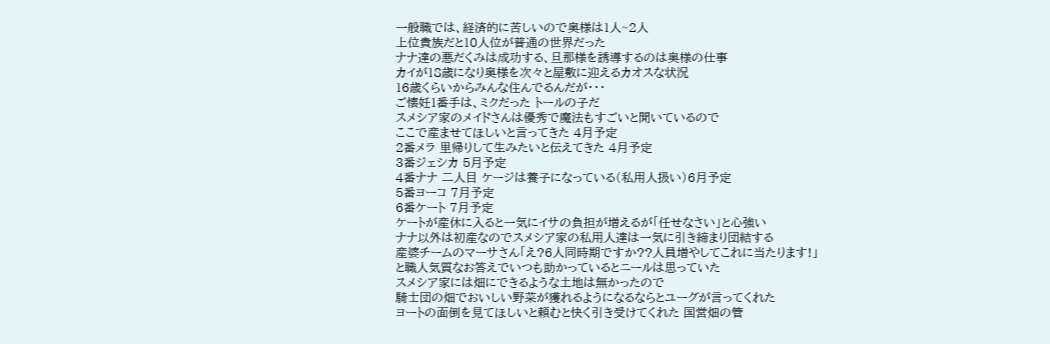一般職では、経済的に苦しいので奥様は1人~2人
上位貴族だと10人位が普通の世界だった
ナナ達の悪だくみは成功する、旦那様を誘導するのは奥様の仕事
カイが18歳になり奥様を次々と屋敷に迎えるカオスな状況
16歳くらいからみんな住んでるんだが・・・
ご懐妊1番手は、ミクだった トールの子だ
スメシア家のメイドさんは優秀で魔法もすごいと聞いているので
ここで産ませてほしいと言ってきた 4月予定
2番メラ 里帰りして生みたいと伝えてきた 4月予定
3番ジェシカ 5月予定
4番ナナ 二人目 ケージは養子になっている(私用人扱い)6月予定
5番ヨーコ 7月予定
6番ケート 7月予定
ケートが産休に入ると一気にイサの負担が増えるが「任せなさい」と心強い
ナナ以外は初産なのでスメシア家の私用人達は一気に引き締まり団結する
産婆チームのマーサさん「え?6人同時期ですか??人員増やしてこれに当たります!」
と職人気質なお答えでいつも助かっているとニールは思っていた
スメシア家には畑にできるような土地は無かったので
騎士団の畑でおいしい野菜が獲れるようになるならとユーグが言ってくれた
ヨートの面倒を見てほしいと頼むと快く引き受けてくれた 国営畑の管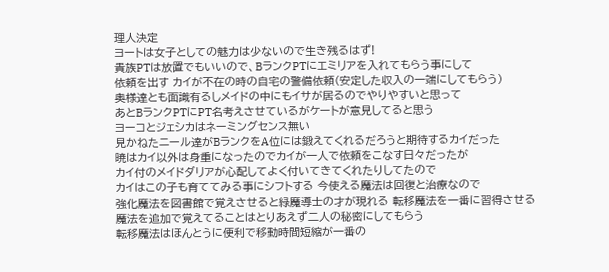理人決定
ヨートは女子としての魅力は少ないので生き残るはず!
貴族PTは放置でもいいので、BランクPTにエミリアを入れてもらう事にして
依頼を出す カイが不在の時の自宅の警備依頼(安定した収入の一端にしてもらう)
奥様達とも面識有るしメイドの中にもイサが居るのでやりやすいと思って
あとBランクPTにPT名考えさせているがケートが意見してると思う
ヨーコとジェシカはネーミングセンス無い
見かねたニール達がBランクをA位には鍛えてくれるだろうと期待するカイだった
暁はカイ以外は身重になったのでカイが一人で依頼をこなす日々だったが
カイ付のメイドダリアが心配してよく付いてきてくれたりしてたので
カイはこの子も育ててみる事にシフトする 今使える魔法は回復と治療なので
強化魔法を図書館で覚えさせると緑魔導士の才が現れる 転移魔法を一番に習得させる
魔法を追加で覚えてることはとりあえず二人の秘密にしてもらう
転移魔法はほんとうに便利で移動時間短縮が一番の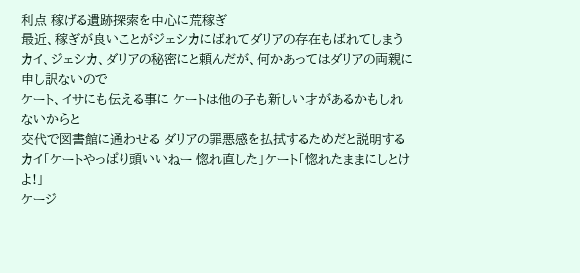利点 稼げる遺跡探索を中心に荒稼ぎ
最近、稼ぎが良いことがジェシカにばれてダリアの存在もばれてしまう
カイ、ジェシカ、ダリアの秘密にと頼んだが、何かあってはダリアの両親に申し訳ないので
ケート、イサにも伝える事に ケートは他の子も新しい才があるかもしれないからと
交代で図書館に通わせる ダリアの罪悪感を払拭するためだと説明する
カイ「ケートやっぱり頭いいねー 惚れ直した」ケート「惚れたままにしとけよ!」
ケージ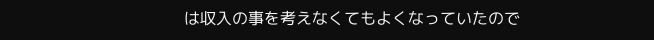は収入の事を考えなくてもよくなっていたので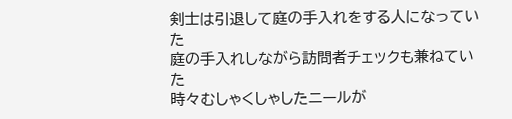剣士は引退して庭の手入れをする人になっていた
庭の手入れしながら訪問者チェックも兼ねていた
時々むしゃくしゃしたニールが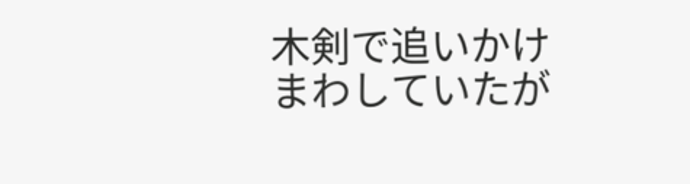木剣で追いかけまわしていたが